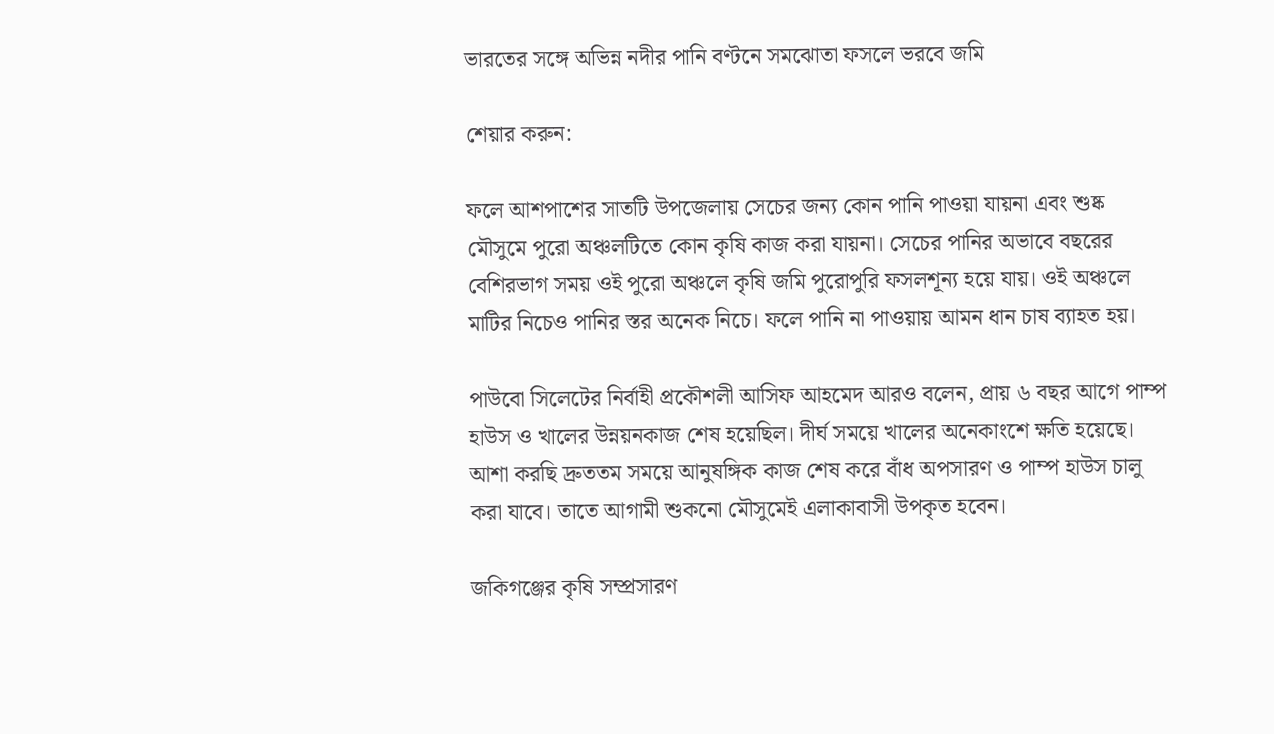ভারতের সঙ্গে অভিন্ন নদীর পানি বণ্টনে সমঝোতা ফসলে ভরবে জমি

শেয়ার করুন:

ফলে আশপাশের সাতটি উপজেলায় সেচের জন্য কোন পানি পাওয়া যায়না এবং শুষ্ক মৌসুমে পুরো অঞ্চলটিতে কোন কৃষি কাজ করা যায়না। সেচের পানির অভাবে বছরের বেশিরভাগ সময় ওই পুরো অঞ্চলে কৃষি জমি পুরোপুরি ফসলশূন্য হয়ে যায়। ওই অঞ্চলে মাটির নিচেও পানির স্তর অনেক নিচে। ফলে পানি না পাওয়ায় আমন ধান চাষ ব্যাহত হয়।

পাউবো সিলেটের নির্বাহী প্রকৌশলী আসিফ আহমেদ আরও বলেন, প্রায় ৬ বছর আগে পাম্প হাউস ও খালের উন্নয়নকাজ শেষ হয়েছিল। দীর্ঘ সময়ে খালের অনেকাংশে ক্ষতি হয়েছে। আশা করছি দ্রুততম সময়ে আনুষঙ্গিক কাজ শেষ করে বাঁধ অপসারণ ও পাম্প হাউস চালু করা যাবে। তাতে আগামী শুকনো মৌসুমেই এলাকাবাসী উপকৃত হবেন।

জকিগঞ্জের কৃষি সম্প্রসারণ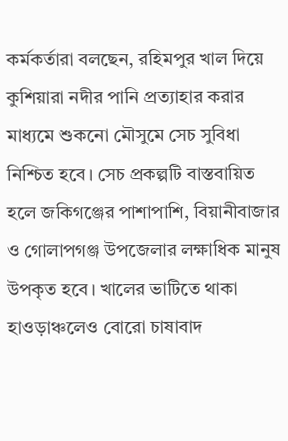কর্মকর্তারা বলছেন, রহিমপুর খাল দিয়ে কুশিয়ারা নদীর পানি প্রত্যাহার করার মাধ্যমে শুকনো মৌসুমে সেচ সুবিধা নিশ্চিত হবে। সেচ প্রকল্পটি বাস্তবায়িত হলে জকিগঞ্জের পাশাপাশি, বিয়ানীবাজার ও গোলাপগঞ্জ উপজেলার লক্ষাধিক মানুষ উপকৃত হবে। খালের ভাটিতে থাকা হাওড়াঞ্চলেও বোরো চাষাবাদ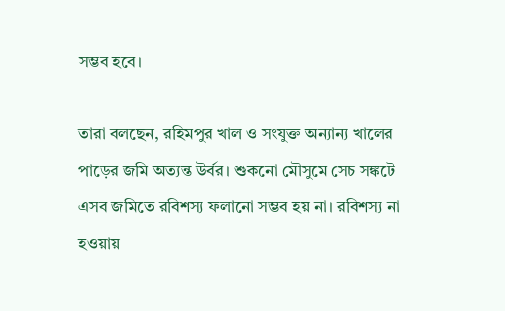সম্ভব হবে।

তারা বলছেন, রহিমপুর খাল ও সংযুক্ত অন্যান্য খালের পাড়ের জমি অত্যন্ত উর্বর। শুকনো মৌসুমে সেচ সঙ্কটে এসব জমিতে রবিশস্য ফলানো সম্ভব হয় না। রবিশস্য না হওয়ায়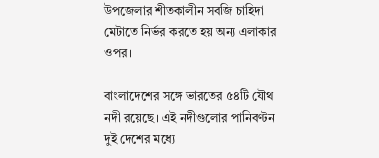উপজেলার শীতকালীন সবজি চাহিদা মেটাতে নির্ভর করতে হয় অন্য এলাকার ওপর।

বাংলাদেশের সঙ্গে ভারতের ৫৪টি যৌথ নদী রয়েছে। এই নদীগুলোর পানিবণ্টন দুই দেশের মধ্যে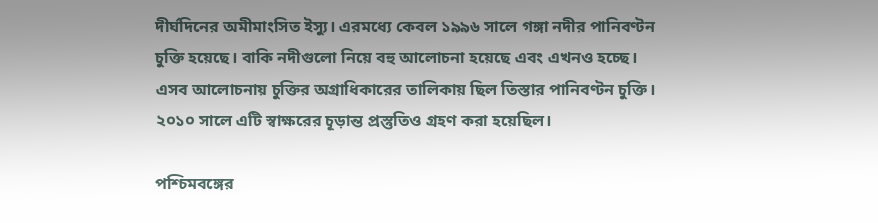দীর্ঘদিনের অমীমাংসিত ইস্যু। এরমধ্যে কেবল ১৯৯৬ সালে গঙ্গা নদীর পানিবণ্টন চুক্তি হয়েছে। বাকি নদীগুলো নিয়ে বহু আলোচনা হয়েছে এবং এখনও হচ্ছে। এসব আলোচনায় চুক্তির অগ্রাধিকারের তালিকায় ছিল তিস্তার পানিবণ্টন চুক্তি। ২০১০ সালে এটি স্বাক্ষরের চূড়ান্ত প্রস্তুতিও গ্রহণ করা হয়েছিল।

পশ্চিমবঙ্গের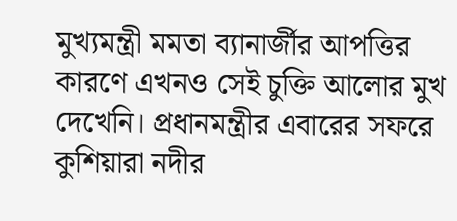মুখ্যমন্ত্রী মমতা ব্যানার্জীর আপত্তির কারণে এখনও সেই চুক্তি আলোর মুখ দেখেনি। প্রধানমন্ত্রীর এবারের সফরে কুশিয়ারা নদীর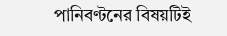পানিবণ্টনের বিষয়টিই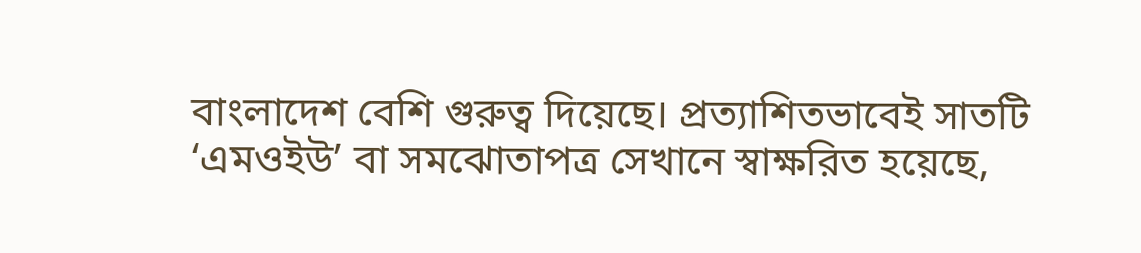বাংলাদেশ বেশি গুরুত্ব দিয়েছে। প্রত্যাশিতভাবেই সাতটি ‘এমওইউ’ বা সমঝোতাপত্র সেখানে স্বাক্ষরিত হয়েছে,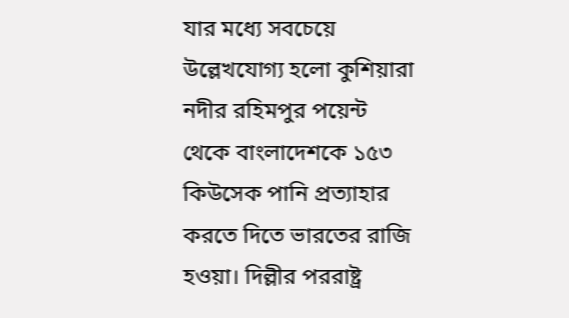যার মধ্যে সবচেয়ে উল্লেখযোগ্য হলো কুশিয়ারা নদীর রহিমপুর পয়েন্ট থেকে বাংলাদেশকে ১৫৩ কিউসেক পানি প্রত্যাহার করতে দিতে ভারতের রাজি হওয়া। দিল্লীর পররাষ্ট্র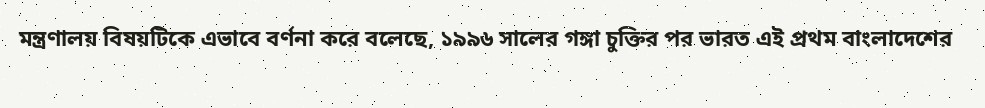মন্ত্রণালয় বিষয়টিকে এভাবে বর্ণনা করে বলেছে, ১৯৯৬ সালের গঙ্গা চুক্তির পর ভারত এই প্রথম বাংলাদেশের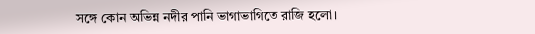সঙ্গে কোন অভিন্ন নদীর পানি ভাগাভাগিতে রাজি হলো।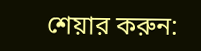শেয়ার করুন: